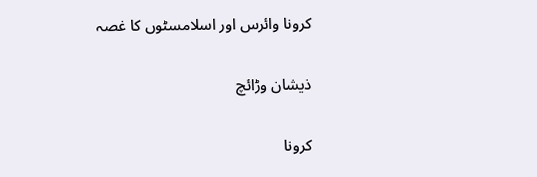کرونا وائرس اور اسلامسٹوں کا غصہ

ذیشان وڑائچ

کرونا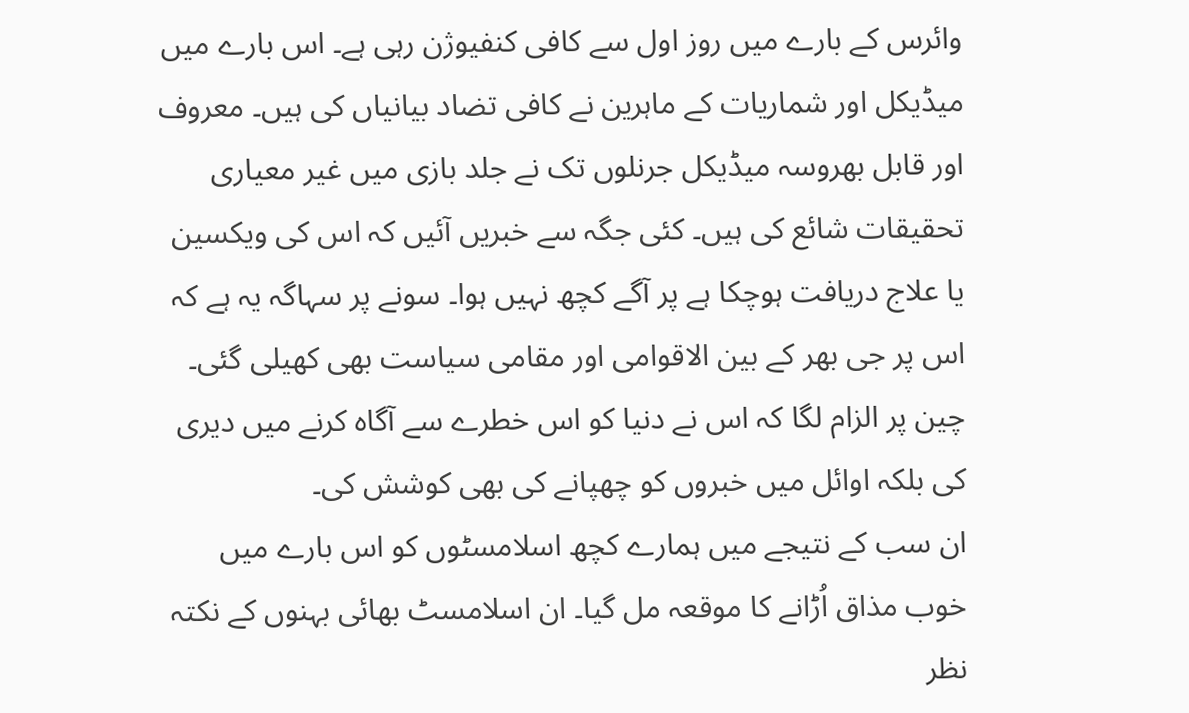وائرس کے بارے میں روز اول سے کافی کنفیوژن رہی ہے۔ اس بارے میں میڈیکل اور شماریات کے ماہرین نے کافی تضاد بیانیاں کی ہیں۔ معروف اور قابل بھروسہ میڈیکل جرنلوں تک نے جلد بازی میں غیر معیاری تحقیقات شائع کی ہیں۔ کئی جگہ سے خبریں آئیں کہ اس کی ویکسین یا علاج دریافت ہوچکا ہے پر آگے کچھ نہیں ہوا۔ سونے پر سہاگہ یہ ہے کہ اس پر جی بھر کے بین الاقوامی اور مقامی سیاست بھی کھیلی گئی۔ چین پر الزام لگا کہ اس نے دنیا کو اس خطرے سے آگاہ کرنے میں دیری کی بلکہ اوائل میں خبروں کو چھپانے کی بھی کوشش کی۔
ان سب کے نتیجے میں ہمارے کچھ اسلامسٹوں کو اس بارے میں خوب مذاق اُڑانے کا موقعہ مل گیا۔ ان اسلامسٹ بھائی بہنوں کے نکتہ نظر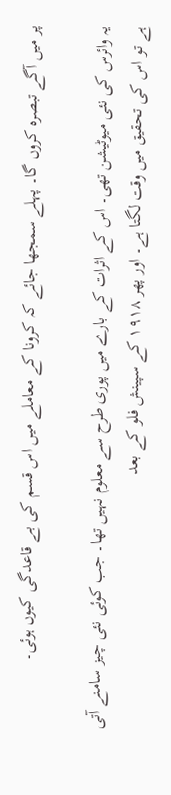پر میں آگے تبصرہ کروں گا۔ پہلے سمجھا جائے کہ کرونا کے معاملے میں اس قسم کی بے قاعدگی کیوں ہوئی۔

یہ وائرس کی نئی میوٹیشن تھی۔ اس کے اثرات کے بارے میں پوری طرح سے معلوم نہیں تھا۔ جب کوئی نئی چیز سامنے آتی ہے تو اس کی تحقیق میں وقت لگتا ہے۔ اور پھر ۱۹۱۸ کے سپینش فلو کے بعد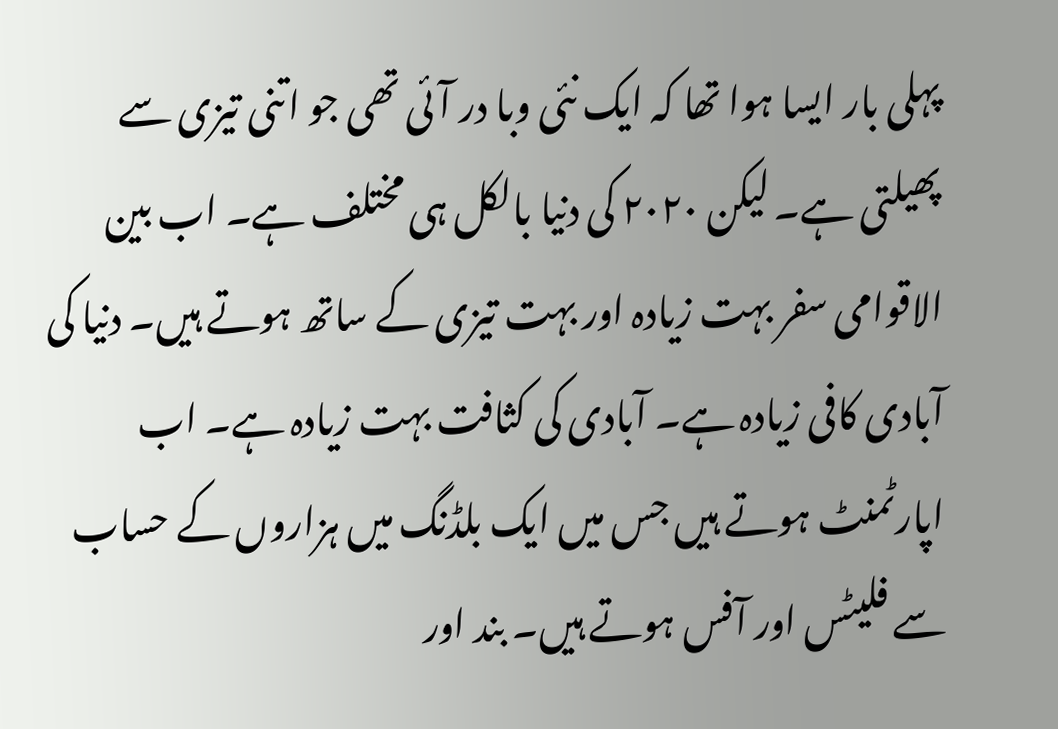پہلی بار ایسا ہوا تھا کہ ایک نئی وبا در آئی تھی جو اتنی تیزی سے پھیلتی ہے۔ لیکن ۲۰۲۰ کی دنیا بالکل ہی مختلف ہے۔ اب بین الاقوامی سفر بہت زیادہ اور بہت تیزی کے ساتھ ہوتے ہیں۔ دنیا کی آبادی کافی زیادہ ہے۔ آبادی کی کثافت بہت زیادہ ہے۔ اب اپارٹمنٹ ہوتے ہیں جس میں ایک بلڈنگ میں ہزاروں کے حساب سے فلیٹس اور آفس ہوتے ہیں۔ بند اور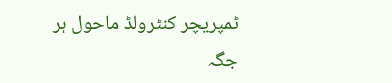ٹمپریچر کنٹرولڈ ماحول ہر جگہ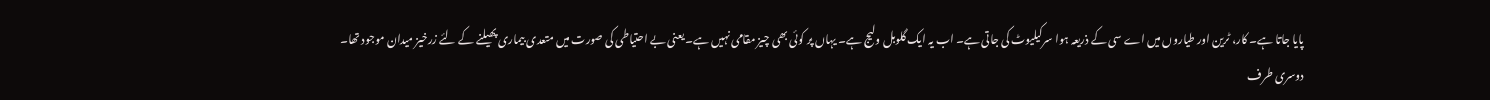پایا جاتا ہے۔ کار، ٹرین اور طیاروں میں اے سی کے ذریعہ ہوا سرکیلیوٹ کی جاتی ہے۔ اب یہ ایک گلوبل ولیج ہے۔ یہاں پر کوئی بھی چیز مقامی نہیں ہے۔ یعنی بے احتیاطی کی صورت میں متعدی بیماری پھیلنے کے لئے زرخیز میدان موجود تھا۔
دوسری طرف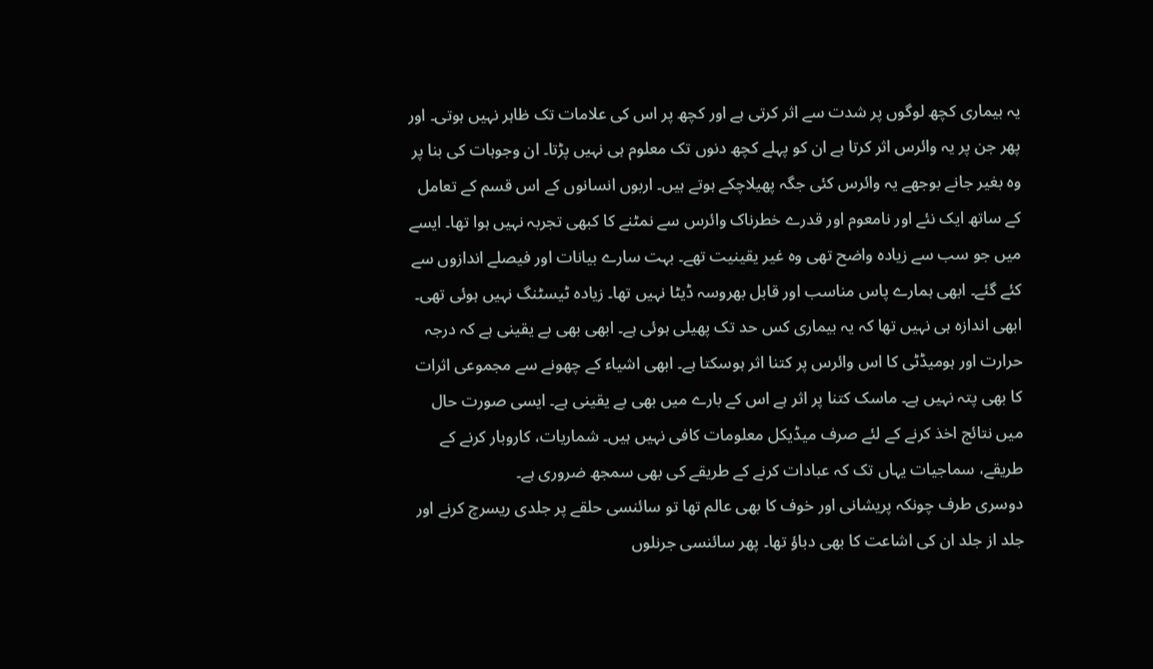یہ بیماری کچھ لوگوں پر شدت سے اثر کرتی ہے اور کچھ پر اس کی علامات تک ظاہر نہیں ہوتی۔ اور پھر جن پر یہ وائرس اثر کرتا ہے ان کو پہلے کچھ دنوں تک معلوم ہی نہیں پڑتا۔ ان وجوہات کی بنا پر وہ بغیر جانے بوجھے یہ وائرس کئی جگہ پھیلاچکے ہوتے ہیں۔ اربوں انسانوں کے اس قسم کے تعامل کے ساتھ ایک نئے اور نامعوم اور قدرے خطرناک وائرس سے نمٹنے کا کبھی تجربہ نہیں ہوا تھا۔ ایسے میں جو سب سے زیادہ واضح تھی وہ غیر یقینیت تھے۔ بہت سارے بیانات اور فیصلے اندازوں سے کئے گئے۔ ابھی ہمارے پاس مناسب اور قابل بھروسہ ڈیٹا نہیں تھا۔ زیادہ ٹیسٹنگ نہیں ہوئی تھی۔ ابھی اندازہ ہی نہیں تھا کہ یہ بیماری کس حد تک پھیلی ہوئی ہے۔ ابھی بھی بے یقینی ہے کہ درجہ حرارت اور ہومیڈٹی کا اس وائرس پر کتنا اثر ہوسکتا ہے۔ ابھی اشیاء کے چھونے سے مجموعی اثرات کا بھی پتہ نہیں ہے۔ ماسک کتنا پر اثر ہے اس کے بارے میں بھی بے یقینی ہے۔ ایسی صورت حال میں نتائج اخذ کرنے کے لئے صرف میڈیکل معلومات کافی نہیں ہیں۔ شماریات، کاروبار کرنے کے طریقے، سماجیات یہاں تک کہ عبادات کرنے کے طریقے کی بھی سمجھ ضروری ہے۔
دوسری طرف چونکہ پریشانی اور خوف کا بھی عالم تھا تو سائنسی حلقے پر جلدی ریسرچ کرنے اور جلد از جلد ان کی اشاعت کا بھی دباؤ تھا۔ پھر سائنسی جرنلوں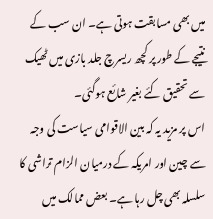میں بھی مسابقت ہوتی ہے۔ ان سب کے نتیجے کے طور پر کچھ ریسرچ جلد بازی میں ٹھیک سے تحقیق کئے بغیر شائع ہوگئی۔
اس پر مزید یہ کہ بین الاقوامی سیاست کی وجہ سے چین اور امریکہ کے درمیان الزام تراشی کا سلسلہ بھی چل رہا ہے۔ بعض ممالک میں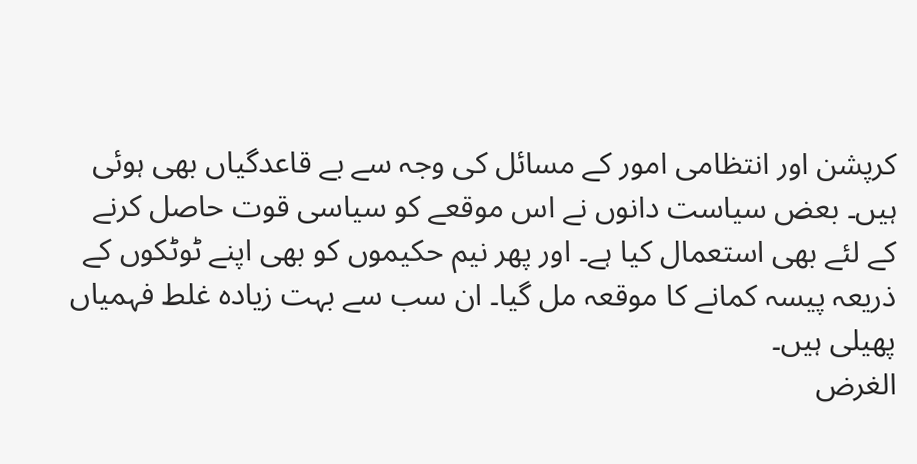کرپشن اور انتظامی امور کے مسائل کی وجہ سے بے قاعدگیاں بھی ہوئی ہیں۔ بعض سیاست دانوں نے اس موقعے کو سیاسی قوت حاصل کرنے کے لئے بھی استعمال کیا ہے۔ اور پھر نیم حکیموں کو بھی اپنے ٹوٹکوں کے ذریعہ پیسہ کمانے کا موقعہ مل گیا۔ ان سب سے بہت زیادہ غلط فہمیاں پھیلی ہیں۔
الغرض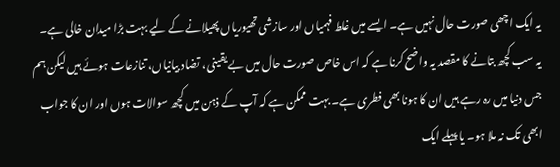یہ ایک اچھی صورت حال نہیں ہے۔ ایسے میں غلط فہمیاں اور سازشی تھیوریاں پھیلانے کے لیے بہت بڑا میدان خالی ہے۔
یہ سب کچھ بتانے کا مقصد یہ واضح کرنا ہے کہ اس خاص صورت حال میں بے یقینی، تضاد بیانیاں، تنازعات ہوئے ہیں لیکن ہم جس دنیا میں رہ رہے ہیں ان کا ہونا بھی فطری ہے۔ بہت ممکن ہے کہ آپ کے ذہن میں کچھ سوالات ہوں اور ان کا جواب ابھی تک نہ ملا ہو۔ یا پہلے ایک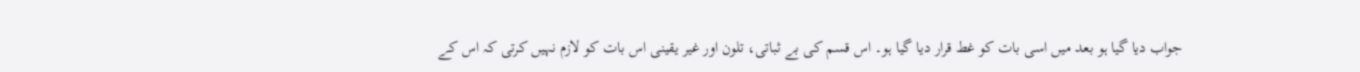جواب دیا گیا ہو بعد میں اسی بات کو غط قرار دیا گیا ہو۔ اس قسم کی بے ثباتی، تلون اور غیر یقینی اس بات کو لازم نہیں کرتی کہ اس کے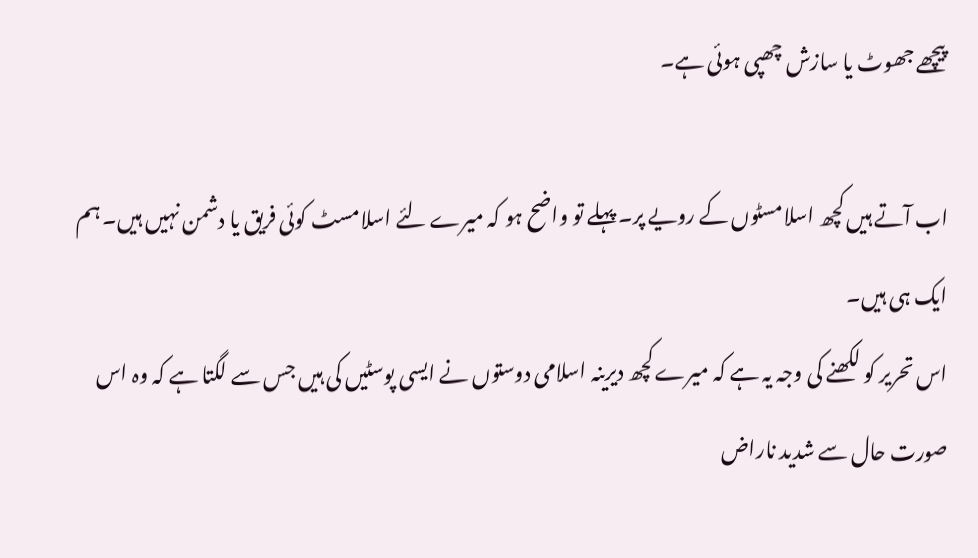پیچھے جھوٹ یا سازش چھپی ہوئی ہے۔

اب آتے ہیں کچھ اسلامسٹوں کے رویے پر۔ پہلے تو واضح ہو کہ میرے لئے اسلامسٹ کوئی فریق یا دشمن نہیں ہیں۔ ہم ایک ہی ہیں۔
اس تحریر کو لکھنے کی وجہ یہ ہے کہ میرے کچھ دیرینہ اسلامی دوستوں نے ایسی پوسٹیں کی ہیں جس سے لگتا ہے کہ وہ اس صورت حال سے شدید ناراض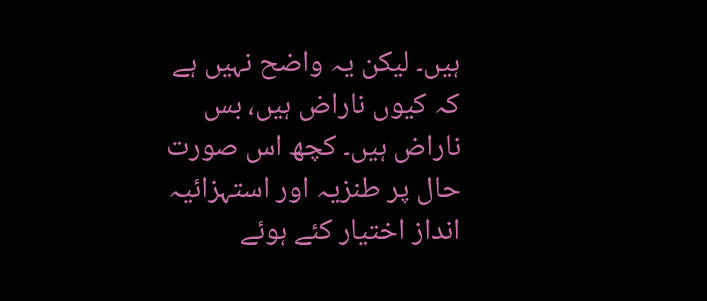ہیں۔ لیکن یہ واضح نہیں ہے کہ کیوں ناراض ہیں، بس ناراض ہیں۔ کچھ اس صورت حال پر طنزیہ اور استہزائیہ انداز اختیار کئے ہوئے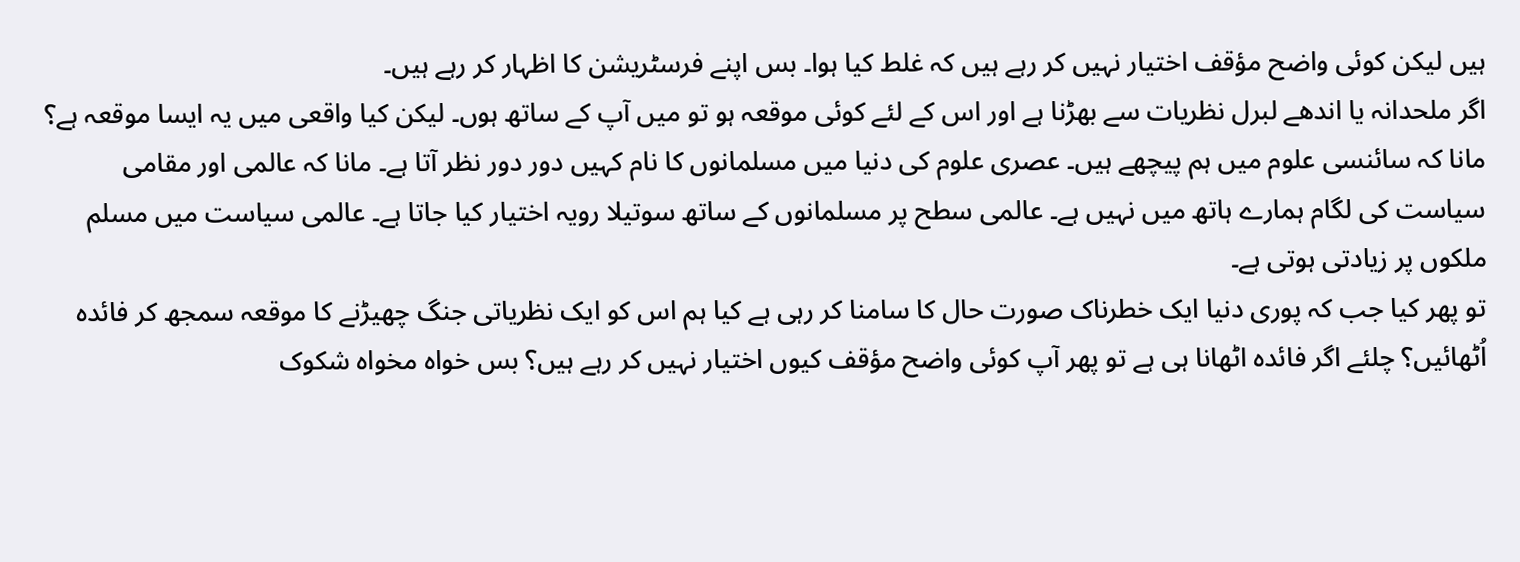ہیں لیکن کوئی واضح مؤقف اختیار نہیں کر رہے ہیں کہ غلط کیا ہوا۔ بس اپنے فرسٹریشن کا اظہار کر رہے ہیں۔
اگر ملحدانہ یا اندھے لبرل نظریات سے بھڑنا ہے اور اس کے لئے کوئی موقعہ ہو تو میں آپ کے ساتھ ہوں۔ لیکن کیا واقعی میں یہ ایسا موقعہ ہے؟
مانا کہ سائنسی علوم میں ہم پیچھے ہیں۔ عصری علوم کی دنیا میں مسلمانوں کا نام کہیں دور دور نظر آتا ہے۔ مانا کہ عالمی اور مقامی سیاست کی لگام ہمارے ہاتھ میں نہیں ہے۔ عالمی سطح پر مسلمانوں کے ساتھ سوتیلا رویہ اختیار کیا جاتا ہے۔ عالمی سیاست میں مسلم ملکوں پر زیادتی ہوتی ہے۔
تو پھر کیا جب کہ پوری دنیا ایک خطرناک صورت حال کا سامنا کر رہی ہے کیا ہم اس کو ایک نظریاتی جنگ چھیڑنے کا موقعہ سمجھ کر فائدہ اُٹھائیں؟ چلئے اگر فائدہ اٹھانا ہی ہے تو پھر آپ کوئی واضح مؤقف کیوں اختیار نہیں کر رہے ہیں؟ بس خواہ مخواہ شکوک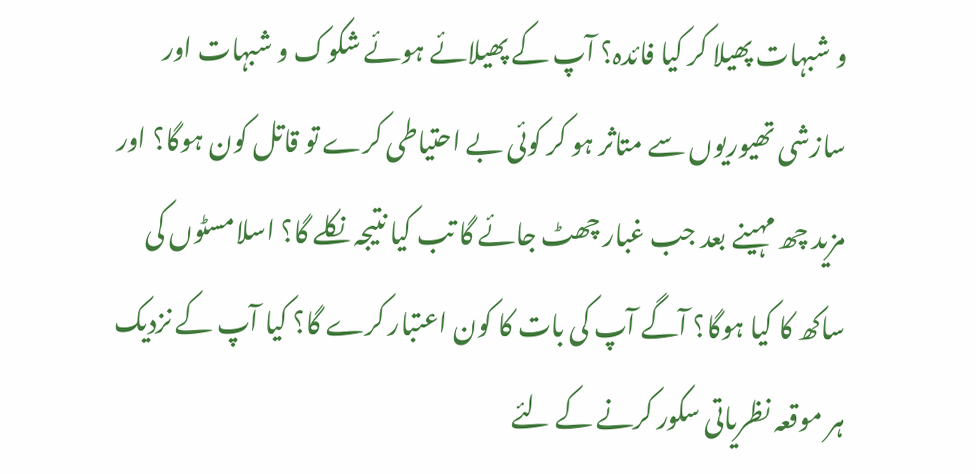و شبہات پھیلا کر کیا فائدہ؟ آپ کے پھیلائے ہوئے شکوک و شبہات اور سازشی تھیوریوں سے متاثر ہو کر کوئی بے احتیاطی کرے تو قاتل کون ہوگا؟ اور مزید چھ مہینے بعد جب غبار چھٹ جائے گا تب کیا نتیجہ نکلے گا؟ اسلامسٹوں کی ساکھ کا کیا ہوگا؟ آگے آپ کی بات کا کون اعتبار کرے گا؟ کیا آپ کے نزدیک ہر موقعہ نظریاتی سکور کرنے کے لئے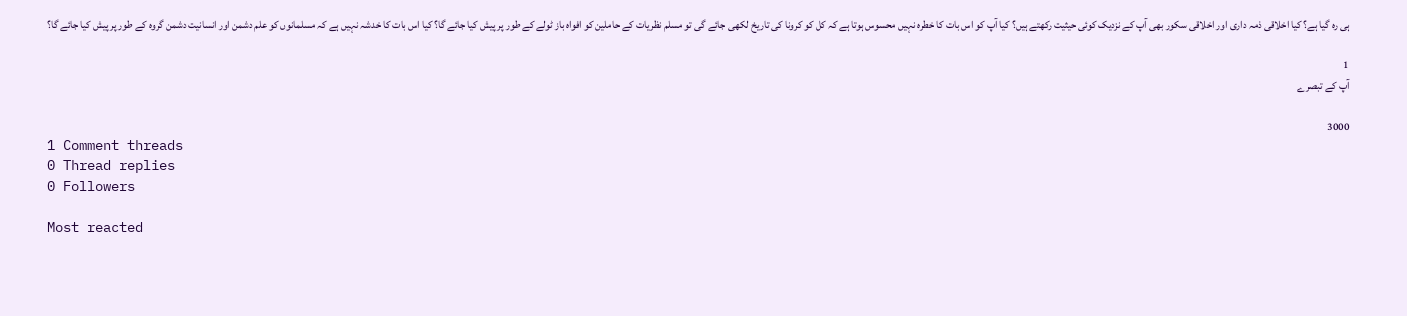ہی رہ گیا ہے؟ کیا اخلاقی ذمہ داری اور اخلاقی سکور بھی آپ کے نزدیک کوئی حیثیت رکھتے ہیں؟ کیا آپ کو اس بات کا خطرہ نہیں محسوس ہوتا ہے کہ کل کو کرونا کی تاریخ لکھی جائے گی تو مسلم نظریات کے حاملین کو افواہ باز ٹولے کے طور پر پیش کیا جائے گا؟ کیا اس بات کا خدشہ نہیں ہے کہ مسلمانوں کو علم دشمن اور انسانیت دشمن گروہ کے طور پر پیش کیا جائے گا؟

1
آپ کے تبصرے

3000
1 Comment threads
0 Thread replies
0 Followers

Most reacted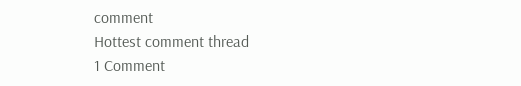comment
Hottest comment thread
1 Comment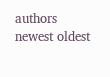authors
newest oldest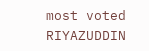most voted
RIYAZUDDIN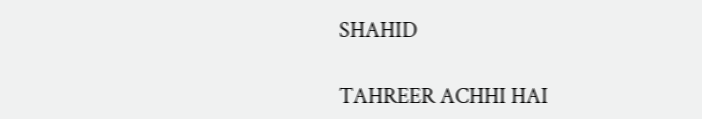SHAHID

TAHREER ACHHI HAI